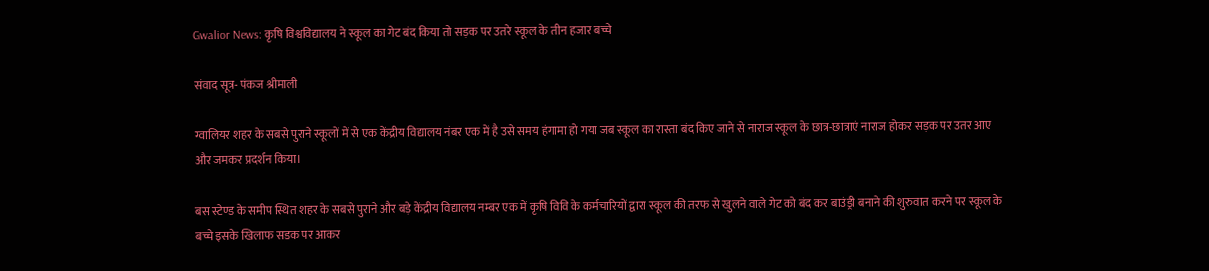Gwalior News: कृषि विश्वविद्यालय ने स्कूल का गेट बंद किया तो सड़क पर उतरे स्कूल के तीन हजार बच्चे

संवाद सूत्र- पंकज श्रीमाली

ग्वालियर शहर के सबसे पुराने स्कूलों में से एक केंद्रीय विद्यालय नंबर एक में है उसे समय हंगामा हो गया जब स्कूल का रास्ता बंद किए जाने से नाराज स्कूल के छात्र-छात्राएं नाराज होकर सड़क पर उतर आए और जमकर प्रदर्शन किया।

बस स्टेण्ड के समीप स्थित शहर के सबसे पुराने और बड़े केंद्रीय विद्यालय नम्बर एक में कृषि विवि के कर्मचारियों द्वारा स्कूल की तरफ से खुलने वाले गेट को बंद कर बाउंड्री बनाने की शुरुवात करने पर स्कूल के बच्चे इसके खिलाफ सडक पर आकर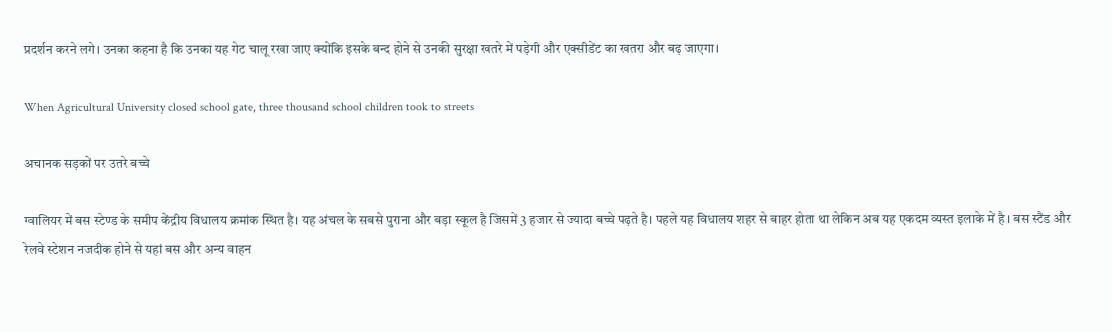प्रदर्शन करने लगे। उनका कहना है कि उनका यह गेट चालू रखा जाए क्योंकि इसके बन्द होने से उनकी सुरक्षा खतरे में पड़ेगी और एक्सीडेंट का खतरा और बढ़ जाएगा।

When Agricultural University closed school gate, three thousand school children took to streets

अचानक सड़कों पर उतरे बच्चे

ग्वालियर में बस स्टेण्ड के समीप केंद्रीय विधालय क्रमांक स्थित है। यह अंचल के सबसे पुराना और बड़ा स्कूल है जिसमें 3 हजार से ज्यादा बच्चे पढ़ते है। पहले यह विधालय शहर से बाहर होता था लेकिन अब यह एकदम व्यस्त इलाके में है । बस स्टैंड और रेलवे स्टेशन नजदीक होने से यहां बस और अन्य वाहन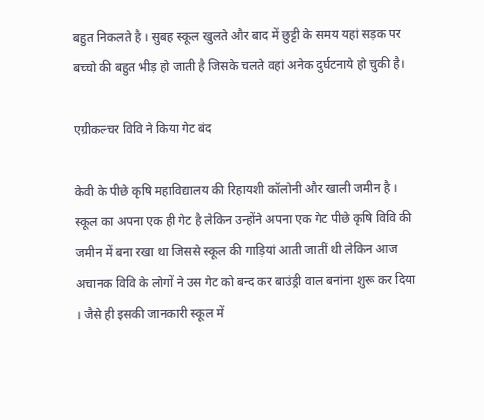बहुत निकलते है । सुबह स्कूल खुलते और बाद में छुट्टी के समय यहां सड़क पर बच्चो की बहुत भीड़ हो जाती है जिसके चलते वहां अनेक दुर्घटनाये हो चुकी है।

एग्रीकल्चर विवि ने किया गेट बंद

केवी के पीछे कृषि महाविद्यालय की रिहायशी कॉलोनी और खाली जमीन है । स्कूल का अपना एक ही गेट है लेकिन उन्होंने अपना एक गेट पीछे कृषि विवि की जमीन में बना रखा था जिससे स्कूल की गाड़ियां आती जातीं थी लेकिन आज अचानक विवि के लोगों ने उस गेट को बन्द कर बाउंड्री वाल बनांना शुरू कर दिया । जैसे ही इसकी जानकारी स्कूल में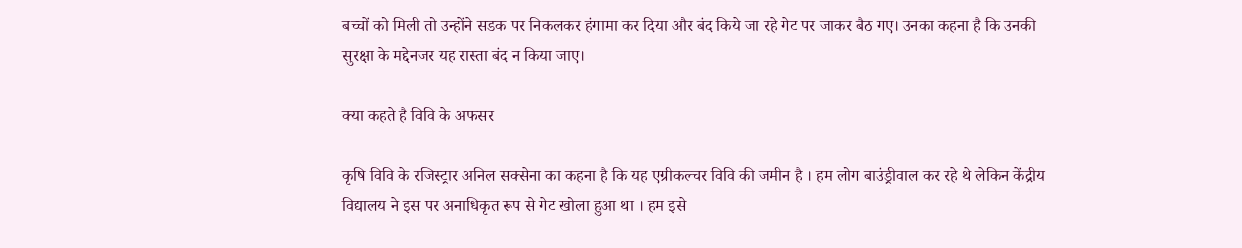बच्चों को मिली तो उन्होंने सडक पर निकलकर हंगामा कर दिया और बंद किये जा रहे गेट पर जाकर बैठ गए। उनका कहना है कि उनकी सुरक्षा के मद्देनजर यह रास्ता बंद न किया जाए।

क्या कहते है विवि के अफसर

कृषि विवि के रजिस्ट्रार अनिल सक्सेना का कहना है कि यह एग्रीकल्चर विवि की जमीन है । हम लोग बाउंड्रीवाल कर रहे थे लेकिन केंद्रीय विद्यालय ने इस पर अनाधिकृत रूप से गेट खोला हुआ था । हम इसे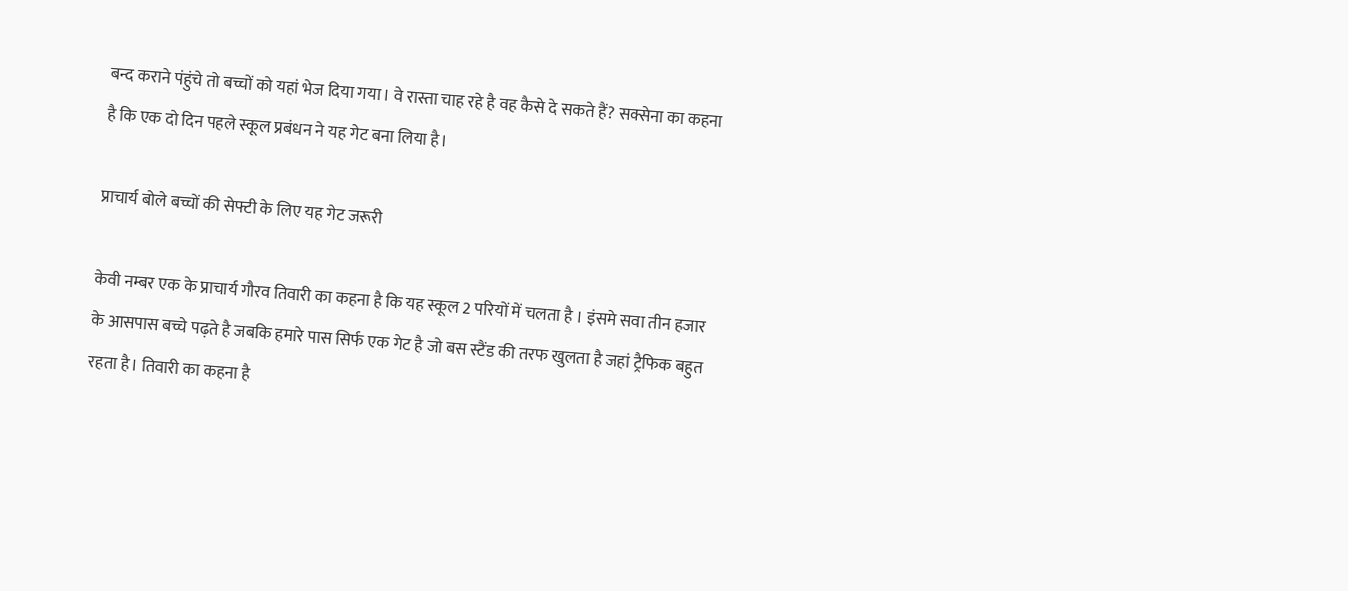बन्द कराने पंहुंचे तो बच्चों को यहां भेज दिया गया। वे रास्ता चाह रहे है वह कैसे दे सकते हैं? सक्सेना का कहना है कि एक दो दिन पहले स्कूल प्रबंधन ने यह गेट बना लिया है।

प्राचार्य बोले बच्चों की सेफ्टी के लिए यह गेट जरूरी

केवी नम्बर एक के प्राचार्य गौरव तिवारी का कहना है कि यह स्कूल 2 परियों में चलता है । इंसमे सवा तीन हजार के आसपास बच्चे पढ़ते है जबकि हमारे पास सिर्फ एक गेट है जो बस स्टैंड की तरफ खुलता है जहां ट्रैफिक बहुत रहता है। तिवारी का कहना है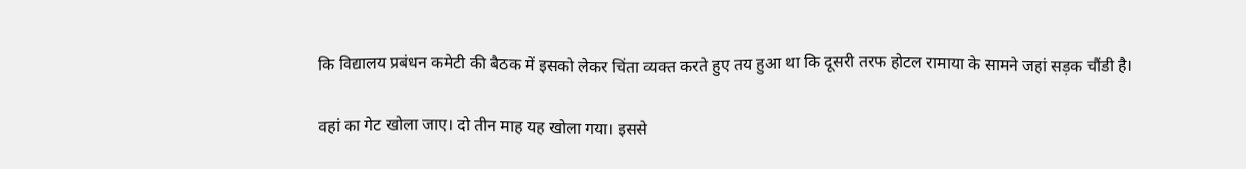कि विद्यालय प्रबंधन कमेटी की बैठक में इसको लेकर चिंता व्यक्त करते हुए तय हुआ था कि दूसरी तरफ होटल रामाया के सामने जहां सड़क चौंडी है।

वहां का गेट खोला जाए। दो तीन माह यह खोला गया। इससे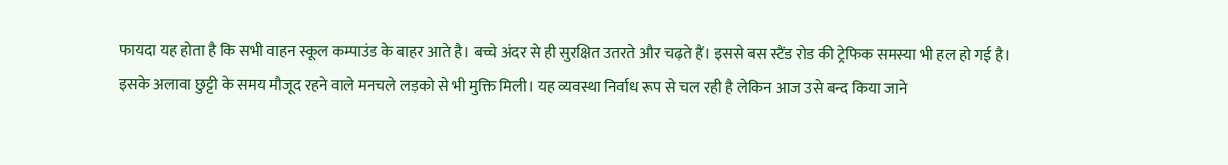फायदा यह होता है कि सभी वाहन स्कूल कम्पाउंड के बाहर आते है। बच्चे अंदर से ही सुरक्षित उतरते और चढ़ते हैं। इससे बस स्टैंड रोड की ट्रेफिक समस्या भी हल हो गई है। इसके अलावा छुट्टी के समय मौजूद रहने वाले मनचले लड़को से भी मुक्ति मिली। यह व्यवस्था निर्वाध रूप से चल रही है लेकिन आज उसे बन्द किया जाने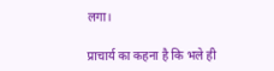लगा।

प्राचार्य का कहना है कि भले ही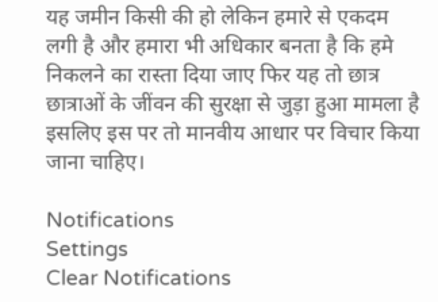यह जमीन किसी की हो लेकिन हमारे से एकदम लगी है और हमारा भी अधिकार बनता है कि हमे निकलने का रास्ता दिया जाए फिर यह तो छात्र छात्राओं के जींवन की सुरक्षा से जुड़ा हुआ मामला है इसलिए इस पर तो मानवीय आधार पर विचार किया जाना चाहिए।

Notifications
Settings
Clear Notifications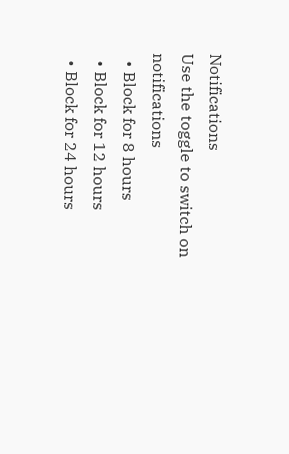Notifications
Use the toggle to switch on notifications
  • Block for 8 hours
  • Block for 12 hours
  • Block for 24 hours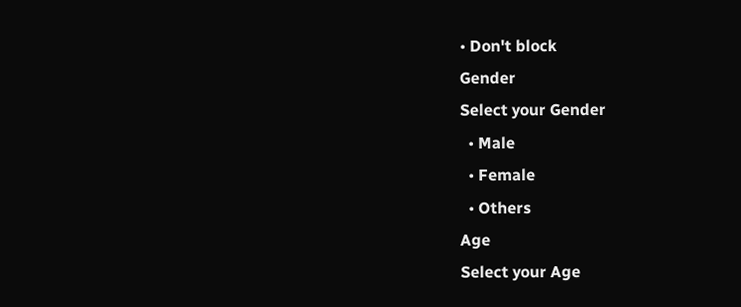• Don't block
Gender
Select your Gender
  • Male
  • Female
  • Others
Age
Select your Age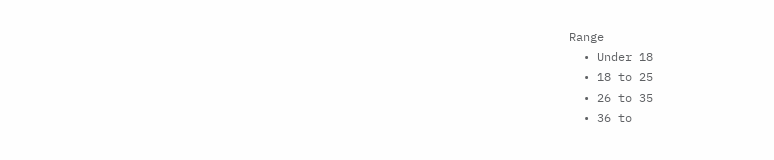Range
  • Under 18
  • 18 to 25
  • 26 to 35
  • 36 to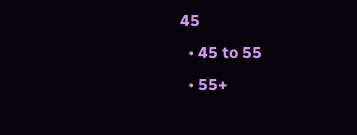45
  • 45 to 55
  • 55+